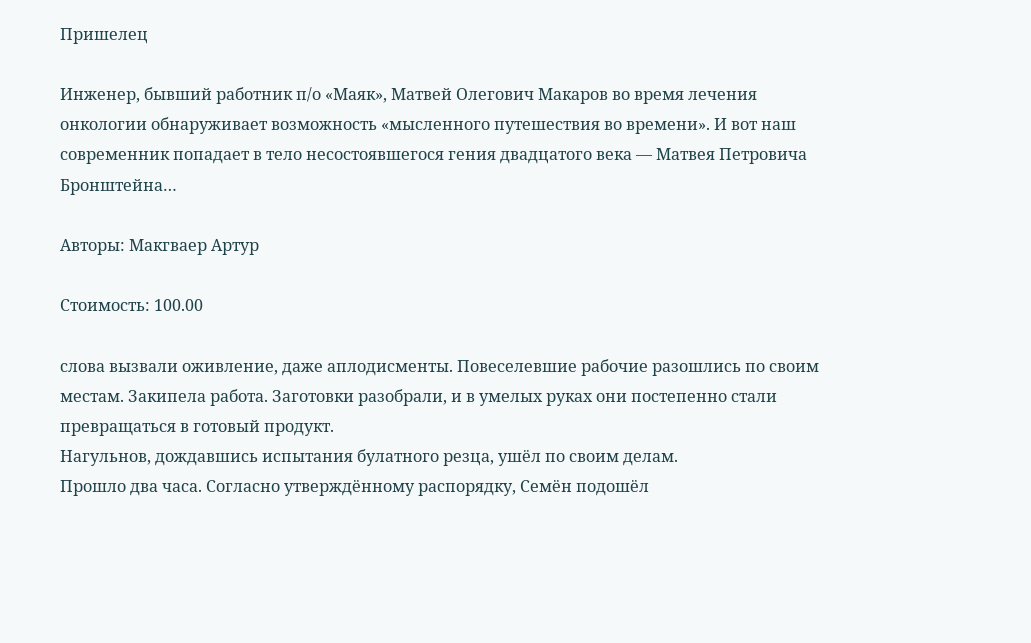Пришелец

Инженер, бывший работник п/о «Маяк», Матвей Олегович Макаров во время лечения онкологии обнаруживает возможность «мысленного путешествия во времени». И вот наш современник попадает в тело несостоявшегося гения двадцатого века — Матвея Петровича Бронштейна…

Авторы: Макгваер Артур

Стоимость: 100.00

слова вызвали оживление, даже аплодисменты. Повеселевшие рабочие разошлись по своим местам. Закипела работа. Заготовки разобрали, и в умелых руках они постепенно стали превращаться в готовый продукт.
Нагульнов, дождавшись испытания булатного резца, ушёл по своим делам.
Прошло два часа. Согласно утверждённому распорядку, Семён подошёл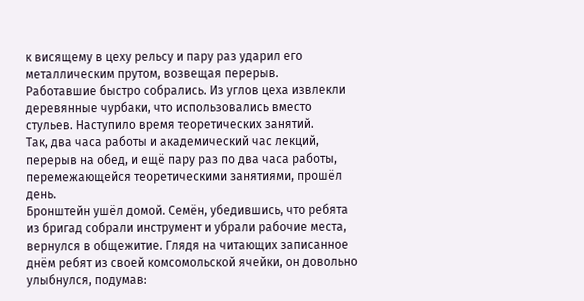к висящему в цеху рельсу и пару раз ударил его металлическим прутом, возвещая перерыв.
Работавшие быстро собрались. Из углов цеха извлекли деревянные чурбаки, что использовались вместо стульев. Наступило время теоретических занятий.
Так, два часа работы и академический час лекций, перерыв на обед, и ещё пару раз по два часа работы, перемежающейся теоретическими занятиями, прошёл день.
Бронштейн ушёл домой. Семён, убедившись, что ребята из бригад собрали инструмент и убрали рабочие места, вернулся в общежитие. Глядя на читающих записанное днём ребят из своей комсомольской ячейки, он довольно улыбнулся, подумав: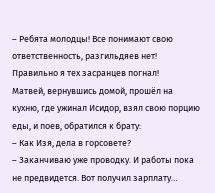– Ребята молодцы! Все понимают свою ответственность, разгильдяев нет! Правильно я тех засранцев погнал!
Матвей, вернувшись домой, прошёл на кухню, где ужинал Исидор, взял свою порцию еды, и поев, обратился к брату:
– Как Изя, дела в горсовете?
– Заканчиваю уже проводку. И работы пока не предвидется. Вот получил зарплату…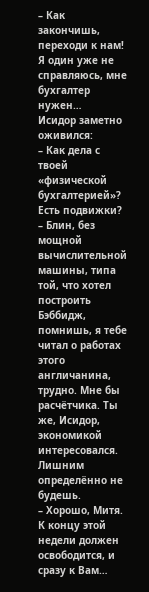– Как закончишь, переходи к нам! Я один уже не справляюсь, мне бухгалтер нужен…
Исидор заметно оживился:
– Как дела с твоей «физической бухгалтерией»? Есть подвижки?
– Блин, без мощной вычислительной машины, типа той, что хотел построить Бэббидж, помнишь, я тебе читал о работах этого англичанина, трудно. Мне бы расчётчика. Ты же, Исидор, экономикой интересовался. Лишним определённо не будешь.
– Хорошо, Митя. К концу этой недели должен освободится, и сразу к Вам…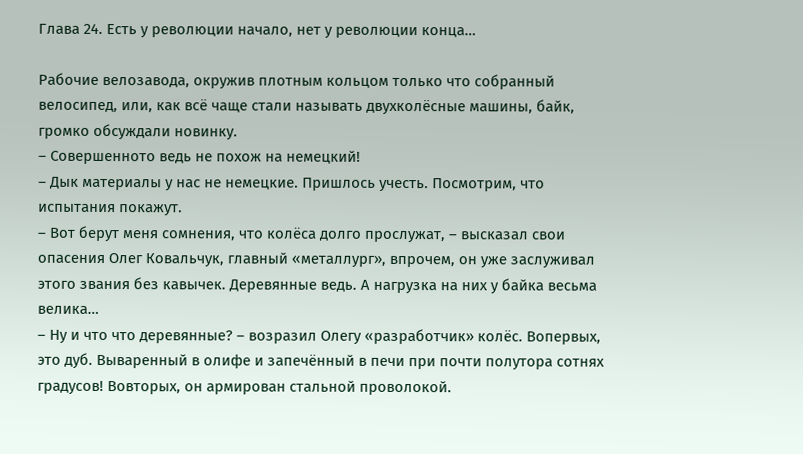Глава 24. Есть у революции начало, нет у революции конца…

Рабочие велозавода, окружив плотным кольцом только что собранный велосипед, или, как всё чаще стали называть двухколёсные машины, байк, громко обсуждали новинку.
– Совершенното ведь не похож на немецкий!
– Дык материалы у нас не немецкие. Пришлось учесть. Посмотрим, что испытания покажут.
– Вот берут меня сомнения, что колёса долго прослужат, – высказал свои опасения Олег Ковальчук, главный «металлург», впрочем, он уже заслуживал этого звания без кавычек. Деревянные ведь. А нагрузка на них у байка весьма велика…
– Ну и что что деревянные? – возразил Олегу «разработчик» колёс. Вопервых, это дуб. Вываренный в олифе и запечённый в печи при почти полутора сотнях градусов! Вовторых, он армирован стальной проволокой.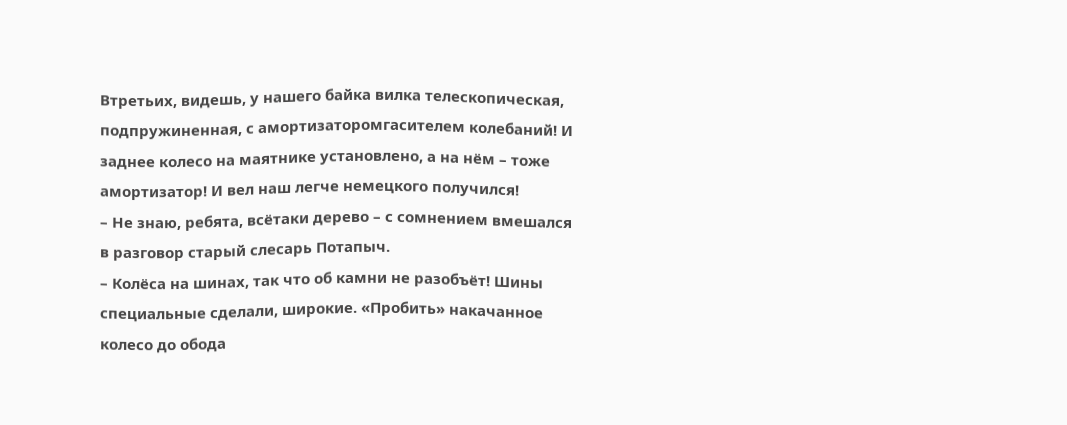Втретьих, видешь, у нашего байка вилка телескопическая, подпружиненная, с амортизаторомгасителем колебаний! И заднее колесо на маятнике установлено, а на нём – тоже амортизатор! И вел наш легче немецкого получился!
– Не знаю, ребята, всётаки дерево – с сомнением вмешался в разговор старый слесарь Потапыч.
– Колёса на шинах, так что об камни не разобъёт! Шины специальные сделали, широкие. «Пробить» накачанное колесо до обода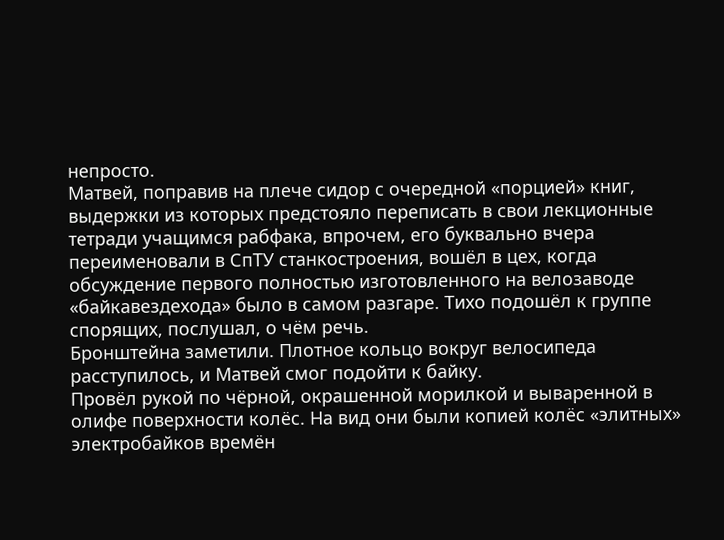непросто.
Матвей, поправив на плече сидор с очередной «порцией» книг, выдержки из которых предстояло переписать в свои лекционные тетради учащимся рабфака, впрочем, его буквально вчера переименовали в СпТУ станкостроения, вошёл в цех, когда обсуждение первого полностью изготовленного на велозаводе «байкавездехода» было в самом разгаре. Тихо подошёл к группе спорящих, послушал, о чём речь.
Бронштейна заметили. Плотное кольцо вокруг велосипеда расступилось, и Матвей смог подойти к байку.
Провёл рукой по чёрной, окрашенной морилкой и вываренной в олифе поверхности колёс. На вид они были копией колёс «элитных» электробайков времён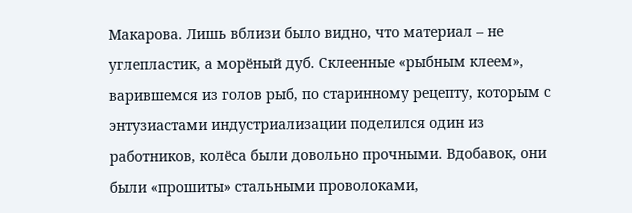Макарова. Лишь вблизи было видно, что материал – не углепластик, а морёный дуб. Склеенные «рыбным клеем», варившемся из голов рыб, по старинному рецепту, которым с энтузиастами индустриализации поделился один из работников, колёса были довольно прочными. Вдобавок, они были «прошиты» стальными проволоками,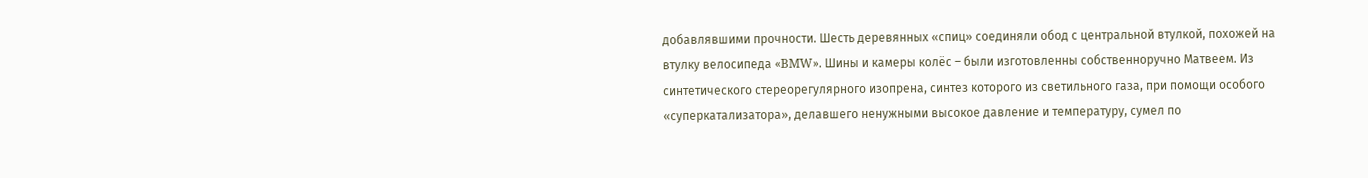добавлявшими прочности. Шесть деревянных «спиц» соединяли обод с центральной втулкой, похожей на втулку велосипеда «BMW». Шины и камеры колёс – были изготовленны собственноручно Матвеем. Из синтетического стереорегулярного изопрена, синтез которого из светильного газа, при помощи особого «суперкатализатора», делавшего ненужными высокое давление и температуру, сумел по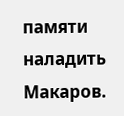памяти наладить Макаров.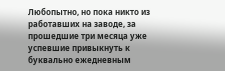Любопытно, но пока никто из работавших на заводе, за прошедшие три месяца уже успевшие привыкнуть к буквально ежедневным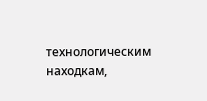технологическим находкам,